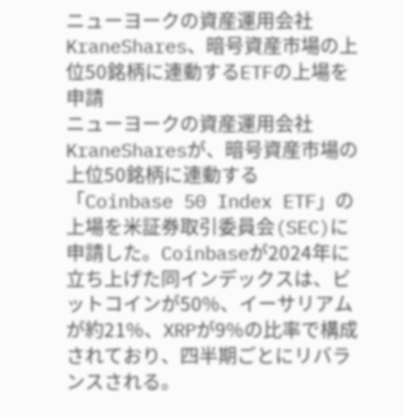ニューヨークの資産運用会社KraneShares、暗号資産市場の上位50銘柄に連動するETFの上場を申請
ニューヨークの資産運用会社KraneSharesが、暗号資産市場の上位50銘柄に連動する「Coinbase 50 Index ETF」の上場を米証券取引委員会(SEC)に申請した。Coinbaseが2024年に立ち上げた同インデックスは、ビットコインが50%、イーサリアムが約21%、XRPが9%の比率で構成されており、四半期ごとにリバランスされる。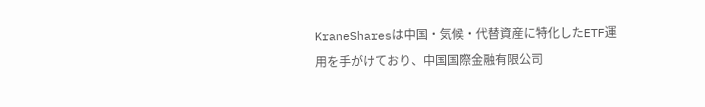KraneSharesは中国・気候・代替資産に特化したETF運用を手がけており、中国国際金融有限公司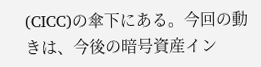(CICC)の傘下にある。今回の動きは、今後の暗号資産イン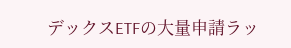デックスETFの大量申請ラッ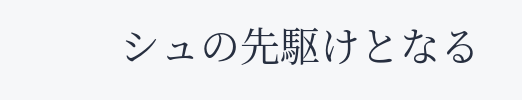シュの先駆けとなる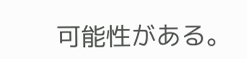可能性がある。